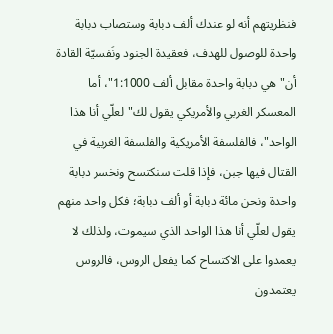فنظريتهم أنه لو عندك ألف دبابة وستصاب دبابة واحدة للوصول للهدف، فعقيدة الجنود ونَفسيّة القادة أن"هي دبابة واحدة مقابل ألف 1:1000"، أما المعسكر الغربي والأمريكي يقول لك"لعلّي أنا هذا الواحد"، فالفلسفة الأمريكية والفلسفة الغربية في القتال فيها جبن، فإذا قلت سنكتسح ونخسر دبابة واحدة ونحن مائة دبابة أو ألف دبابة؛ فكل واحد منهم يقول لعلّي أنا هذا الواحد الذي سيموت، ولذلك لا يعمدوا على الاكتساح كما يفعل الروس، فالروس يعتمدون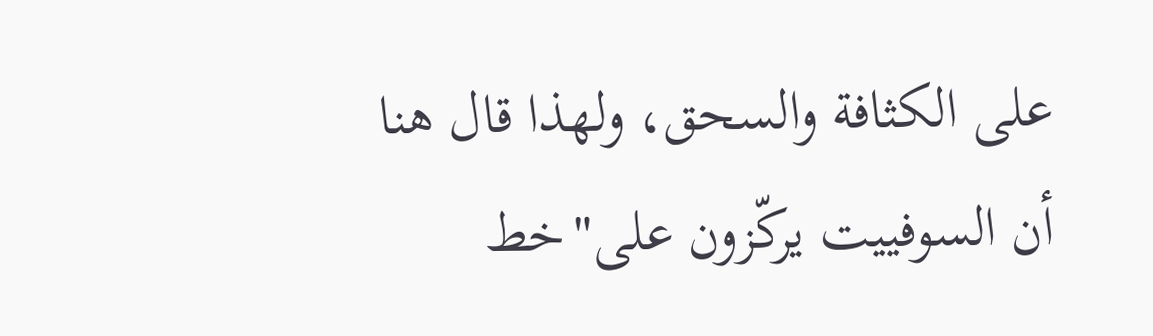على الكثافة والسحق، ولهذا قال هنا أن السوفييت يركّزون على"خط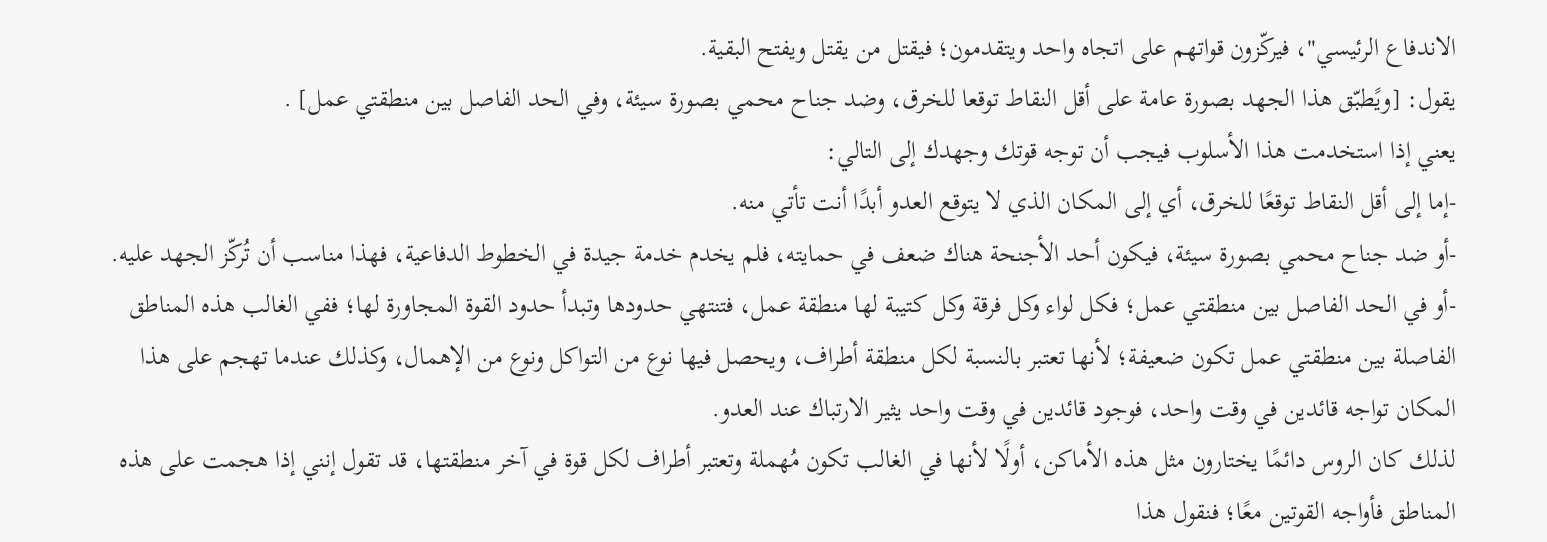الاندفاع الرئيسي"، فيركّزون قواتهم على اتجاه واحد ويتقدمون؛ فيقتل من يقتل ويفتح البقية.
يقول: [ويًطبّق هذا الجهد بصورة عامة على أقل النقاط توقعا للخرق، وضد جناح محمي بصورة سيئة، وفي الحد الفاصل بين منطقتي عمل] .
يعني إذا استخدمت هذا الأسلوب فيجب أن توجه قوتك وجهدك إلى التالي:
-إما إلى أقل النقاط توقعًا للخرق، أي إلى المكان الذي لا يتوقع العدو أبدًا أنت تأتي منه.
-أو ضد جناح محمي بصورة سيئة، فيكون أحد الأجنحة هناك ضعف في حمايته، فلم يخدم خدمة جيدة في الخطوط الدفاعية، فهذا مناسب أن تُركّز الجهد عليه.
-أو في الحد الفاصل بين منطقتي عمل؛ فكل لواء وكل فرقة وكل كتيبة لها منطقة عمل، فتنتهي حدودها وتبدأ حدود القوة المجاورة لها؛ ففي الغالب هذه المناطق الفاصلة بين منطقتي عمل تكون ضعيفة؛ لأنها تعتبر بالنسبة لكل منطقة أطراف، ويحصل فيها نوع من التواكل ونوع من الإهمال، وكذلك عندما تهجم على هذا المكان تواجه قائدين في وقت واحد، فوجود قائدين في وقت واحد يثير الارتباك عند العدو.
لذلك كان الروس دائمًا يختارون مثل هذه الأماكن، أولًا لأنها في الغالب تكون مُهملة وتعتبر أطراف لكل قوة في آخر منطقتها، قد تقول إنني إذا هجمت على هذه المناطق فأواجه القوتين معًا؛ فنقول هذا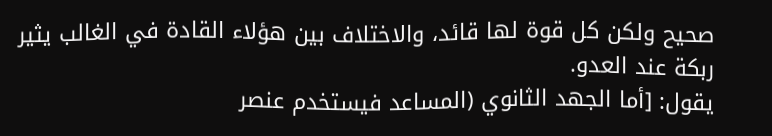صحيح ولكن كل قوة لها قائد، والاختلاف بين هؤلاء القادة في الغالب يثير ربكة عند العدو.
يقول: [أما الجهد الثانوي (المساعد فيستخدم عنصر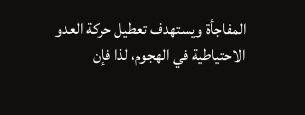المفاجأة ويستهدف تعطيل حركة العدو الاحتياطية في الهجوم، لذا فإن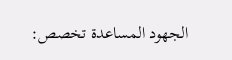الجهود المساعدة تخصص: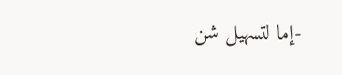-إما لتسهيل شن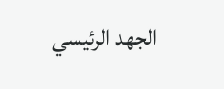الجهد الرئيسي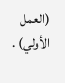(العمل الأولي) .